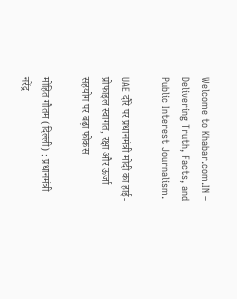Welcome to Khabar.com.IN – Delivering Truth, Facts, and Public Interest Journalism.

UAE दौरे पर प्रधानमंत्री मोदी का हाई-प्रोफाइल स्वागत, रक्षा और ऊर्जा सहयोग पर बढ़ा फोकस

मोहित गौतम (दिल्ली) : प्रधानमंत्री नरेंद्र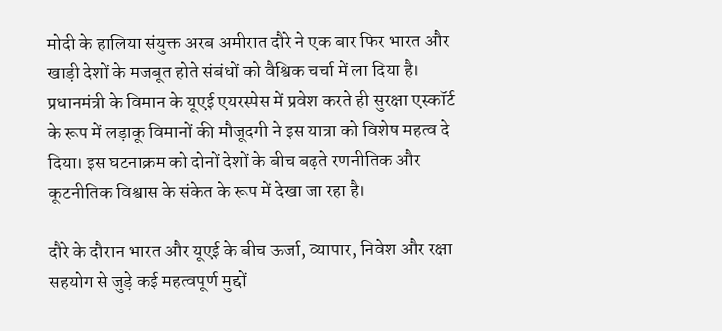मोदी के हालिया संयुक्त अरब अमीरात दौरे ने एक बार फिर भारत और खाड़ी देशों के मजबूत होते संबंधों को वैश्विक चर्चा में ला दिया है। प्रधानमंत्री के विमान के यूएई एयरस्पेस में प्रवेश करते ही सुरक्षा एस्कॉर्ट के रूप में लड़ाकू विमानों की मौजूदगी ने इस यात्रा को विशेष महत्व दे दिया। इस घटनाक्रम को दोनों देशों के बीच बढ़ते रणनीतिक और कूटनीतिक विश्वास के संकेत के रूप में देखा जा रहा है।

दौरे के दौरान भारत और यूएई के बीच ऊर्जा, व्यापार, निवेश और रक्षा सहयोग से जुड़े कई महत्वपूर्ण मुद्दों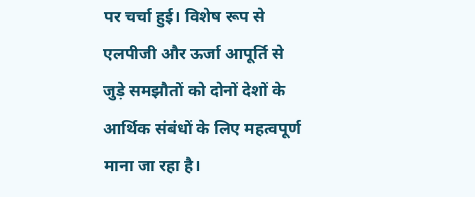पर चर्चा हुई। विशेष रूप से एलपीजी और ऊर्जा आपूर्ति से जुड़े समझौतों को दोनों देशों के आर्थिक संबंधों के लिए महत्वपूर्ण माना जा रहा है।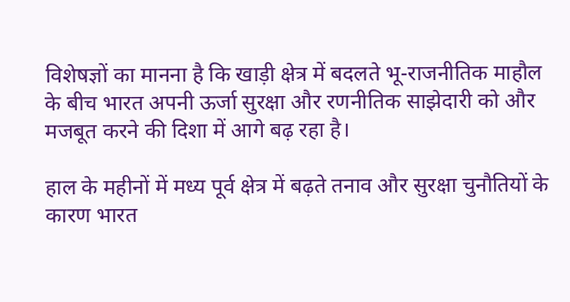विशेषज्ञों का मानना है कि खाड़ी क्षेत्र में बदलते भू-राजनीतिक माहौल के बीच भारत अपनी ऊर्जा सुरक्षा और रणनीतिक साझेदारी को और मजबूत करने की दिशा में आगे बढ़ रहा है।

हाल के महीनों में मध्य पूर्व क्षेत्र में बढ़ते तनाव और सुरक्षा चुनौतियों के कारण भारत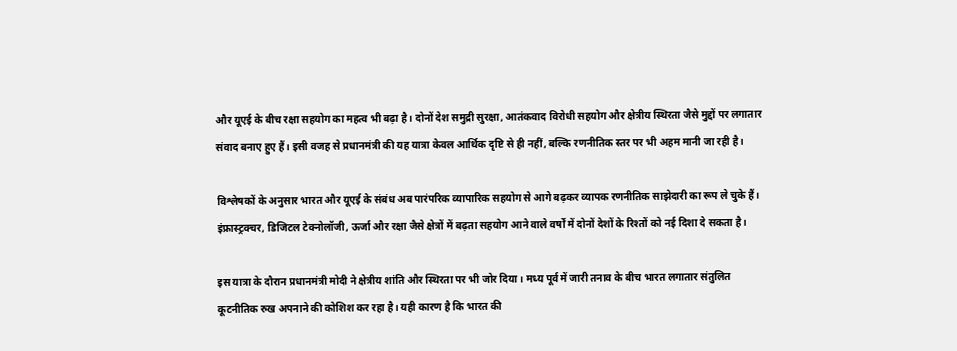और यूएई के बीच रक्षा सहयोग का महत्व भी बढ़ा है। दोनों देश समुद्री सुरक्षा, आतंकवाद विरोधी सहयोग और क्षेत्रीय स्थिरता जैसे मुद्दों पर लगातार संवाद बनाए हुए हैं। इसी वजह से प्रधानमंत्री की यह यात्रा केवल आर्थिक दृष्टि से ही नहीं, बल्कि रणनीतिक स्तर पर भी अहम मानी जा रही है।

विश्लेषकों के अनुसार भारत और यूएई के संबंध अब पारंपरिक व्यापारिक सहयोग से आगे बढ़कर व्यापक रणनीतिक साझेदारी का रूप ले चुके हैं। इंफ्रास्ट्रक्चर, डिजिटल टेक्नोलॉजी, ऊर्जा और रक्षा जैसे क्षेत्रों में बढ़ता सहयोग आने वाले वर्षों में दोनों देशों के रिश्तों को नई दिशा दे सकता है।

इस यात्रा के दौरान प्रधानमंत्री मोदी ने क्षेत्रीय शांति और स्थिरता पर भी जोर दिया। मध्य पूर्व में जारी तनाव के बीच भारत लगातार संतुलित कूटनीतिक रुख अपनाने की कोशिश कर रहा है। यही कारण है कि भारत की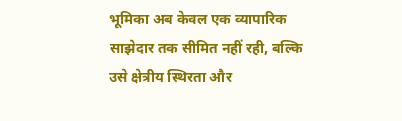भूमिका अब केवल एक व्यापारिक साझेदार तक सीमित नहीं रही, बल्कि उसे क्षेत्रीय स्थिरता और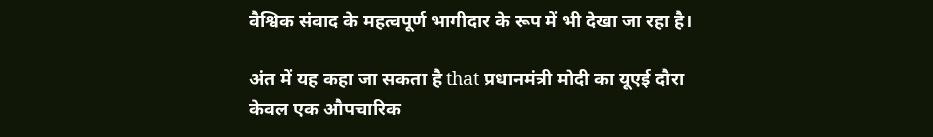वैश्विक संवाद के महत्वपूर्ण भागीदार के रूप में भी देखा जा रहा है।

अंत में यह कहा जा सकता है that प्रधानमंत्री मोदी का यूएई दौरा केवल एक औपचारिक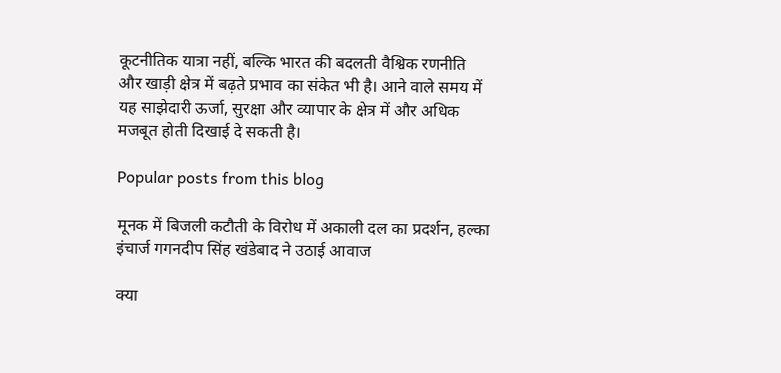कूटनीतिक यात्रा नहीं, बल्कि भारत की बदलती वैश्विक रणनीति और खाड़ी क्षेत्र में बढ़ते प्रभाव का संकेत भी है। आने वाले समय में यह साझेदारी ऊर्जा, सुरक्षा और व्यापार के क्षेत्र में और अधिक मजबूत होती दिखाई दे सकती है।

Popular posts from this blog

मूनक में बिजली कटौती के विरोध में अकाली दल का प्रदर्शन, हल्का इंचार्ज गगनदीप सिंह खंडेबाद ने उठाई आवाज

क्या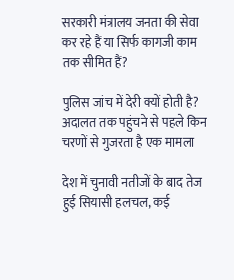सरकारी मंत्रालय जनता की सेवा कर रहे हैं या सिर्फ कागजी काम तक सीमित हैं?

पुलिस जांच में देरी क्यों होती है? अदालत तक पहुंचने से पहले किन चरणों से गुजरता है एक मामला

देश में चुनावी नतीजों के बाद तेज हुई सियासी हलचल, कई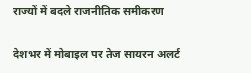राज्यों में बदले राजनीतिक समीकरण

देशभर में मोबाइल पर तेज सायरन अलर्ट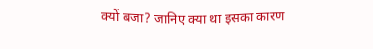क्यों बजा? जानिए क्या था इसका कारण